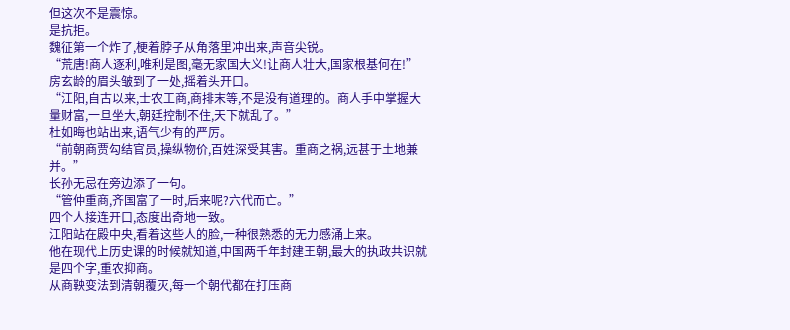但这次不是震惊。
是抗拒。
魏征第一个炸了,梗着脖子从角落里冲出来,声音尖锐。
“荒唐!商人逐利,唯利是图,毫无家国大义!让商人壮大,国家根基何在!”
房玄龄的眉头皱到了一处,摇着头开口。
“江阳,自古以来,士农工商,商排末等,不是没有道理的。商人手中掌握大量财富,一旦坐大,朝廷控制不住,天下就乱了。”
杜如晦也站出来,语气少有的严厉。
“前朝商贾勾结官员,操纵物价,百姓深受其害。重商之祸,远甚于土地兼并。”
长孙无忌在旁边添了一句。
“管仲重商,齐国富了一时,后来呢?六代而亡。”
四个人接连开口,态度出奇地一致。
江阳站在殿中央,看着这些人的脸,一种很熟悉的无力感涌上来。
他在现代上历史课的时候就知道,中国两千年封建王朝,最大的执政共识就是四个字,重农抑商。
从商鞅变法到清朝覆灭,每一个朝代都在打压商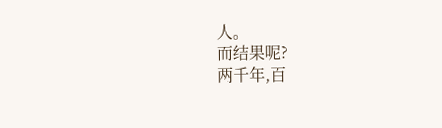人。
而结果呢?
两千年,百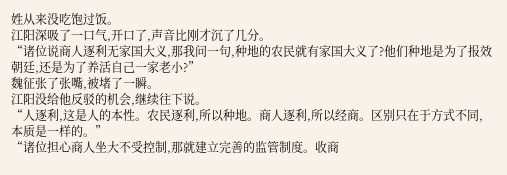姓从来没吃饱过饭。
江阳深吸了一口气,开口了,声音比刚才沉了几分。
“诸位说商人逐利无家国大义,那我问一句,种地的农民就有家国大义了?他们种地是为了报效朝廷,还是为了养活自己一家老小?”
魏征张了张嘴,被堵了一瞬。
江阳没给他反驳的机会,继续往下说。
“人逐利,这是人的本性。农民逐利,所以种地。商人逐利,所以经商。区别只在于方式不同,本质是一样的。”
“诸位担心商人坐大不受控制,那就建立完善的监管制度。收商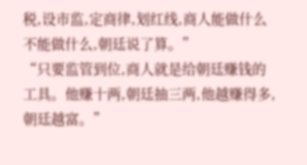税,设市监,定商律,划红线,商人能做什么不能做什么,朝廷说了算。”
“只要监管到位,商人就是给朝廷赚钱的工具。他赚十两,朝廷抽三两,他越赚得多,朝廷越富。”